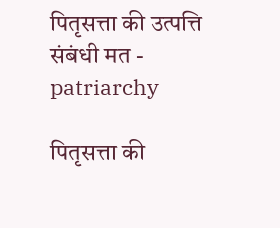पितृसत्ता की उत्पत्ति संबंधी मत - patriarchy

पितृसत्ता की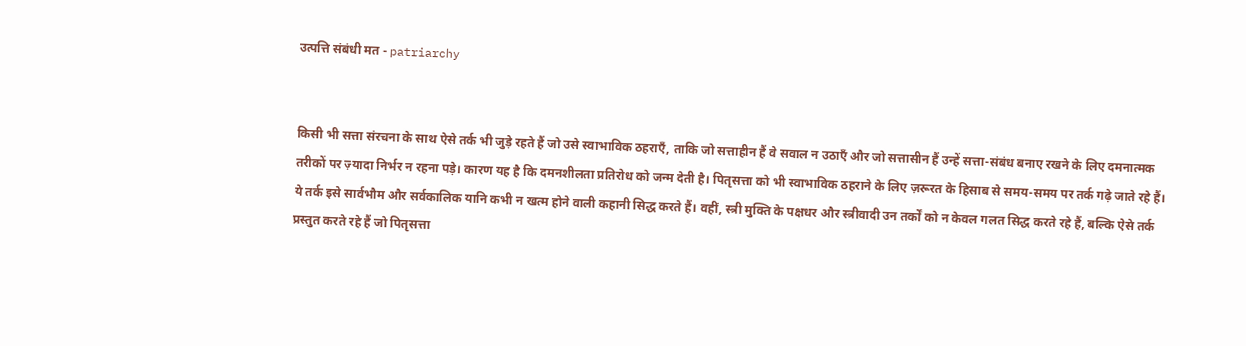उत्पत्ति संबंधी मत - patriarchy


किसी भी सत्ता संरचना के साथ ऐसे तर्क भी जुड़े रहते हैं जो उसे स्वाभाविक ठहराएँ, ताकि जो सत्ताहीन हैं वे सवाल न उठाएँ और जो सत्तासीन हैं उन्हें सत्ता-संबंध बनाए रखने के लिए दमनात्मक तरीकों पर ज़्यादा निर्भर न रहना पड़े। कारण यह है कि दमनशीलता प्रतिरोध को जन्म देती है। पितृसत्ता को भी स्वाभाविक ठहराने के लिए ज़रूरत के हिसाब से समय-समय पर तर्क गढ़े जाते रहे हैं। ये तर्क इसे सार्वभौम और सर्वकालिक यानि कभी न खत्म होने वाली कहानी सिद्ध करते हैं। वहीं, स्त्री मुक्ति के पक्षधर और स्त्रीवादी उन तर्कों को न केवल गलत सिद्ध करते रहे हैं, बल्कि ऐसे तर्क प्रस्तुत करते रहे हैं जो पितृसत्ता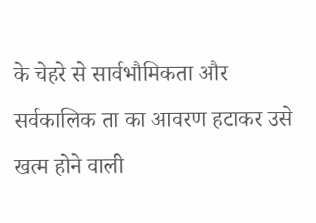के चेहरे से सार्वभौमिकता और सर्वकालिक ता का आवरण हटाकर उसे खत्म होने वाली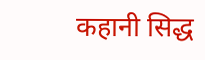कहानी सिद्ध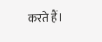करते हैं।